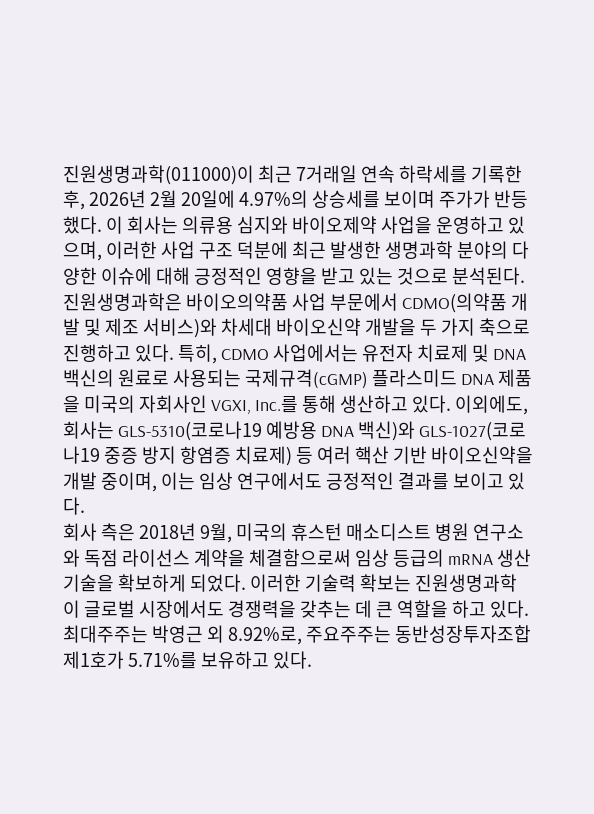진원생명과학(011000)이 최근 7거래일 연속 하락세를 기록한 후, 2026년 2월 20일에 4.97%의 상승세를 보이며 주가가 반등했다. 이 회사는 의류용 심지와 바이오제약 사업을 운영하고 있으며, 이러한 사업 구조 덕분에 최근 발생한 생명과학 분야의 다양한 이슈에 대해 긍정적인 영향을 받고 있는 것으로 분석된다.
진원생명과학은 바이오의약품 사업 부문에서 CDMO(의약품 개발 및 제조 서비스)와 차세대 바이오신약 개발을 두 가지 축으로 진행하고 있다. 특히, CDMO 사업에서는 유전자 치료제 및 DNA 백신의 원료로 사용되는 국제규격(cGMP) 플라스미드 DNA 제품을 미국의 자회사인 VGXI, Inc.를 통해 생산하고 있다. 이외에도, 회사는 GLS-5310(코로나19 예방용 DNA 백신)와 GLS-1027(코로나19 중증 방지 항염증 치료제) 등 여러 핵산 기반 바이오신약을 개발 중이며, 이는 임상 연구에서도 긍정적인 결과를 보이고 있다.
회사 측은 2018년 9월, 미국의 휴스턴 매소디스트 병원 연구소와 독점 라이선스 계약을 체결함으로써 임상 등급의 mRNA 생산 기술을 확보하게 되었다. 이러한 기술력 확보는 진원생명과학이 글로벌 시장에서도 경쟁력을 갖추는 데 큰 역할을 하고 있다.
최대주주는 박영근 외 8.92%로, 주요주주는 동반성장투자조합제1호가 5.71%를 보유하고 있다.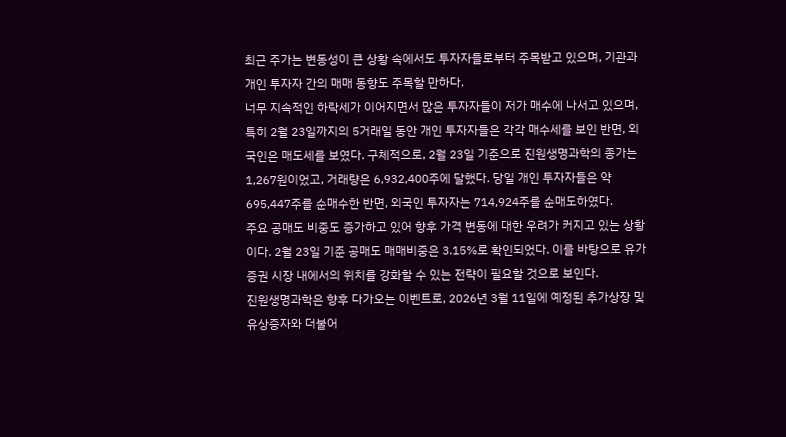최근 주가는 변동성이 큰 상황 속에서도 투자자들로부터 주목받고 있으며, 기관과 개인 투자자 간의 매매 동향도 주목할 만하다.
너무 지속적인 하락세가 이어지면서 많은 투자자들이 저가 매수에 나서고 있으며, 특히 2월 23일까지의 5거래일 동안 개인 투자자들은 각각 매수세를 보인 반면, 외국인은 매도세를 보였다. 구체적으로, 2월 23일 기준으로 진원생명과학의 종가는 1,267원이었고, 거래량은 6,932,400주에 달했다. 당일 개인 투자자들은 약 695,447주를 순매수한 반면, 외국인 투자자는 714,924주를 순매도하였다.
주요 공매도 비중도 증가하고 있어 향후 가격 변동에 대한 우려가 커지고 있는 상황이다. 2월 23일 기준 공매도 매매비중은 3.15%로 확인되었다. 이를 바탕으로 유가증권 시장 내에서의 위치를 강화할 수 있는 전략이 필요할 것으로 보인다.
진원생명과학은 향후 다가오는 이벤트로, 2026년 3월 11일에 예정된 추가상장 및 유상증자와 더불어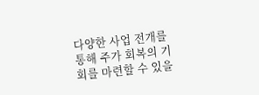다양한 사업 전개를 통해 주가 회복의 기회를 마련할 수 있을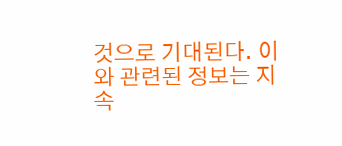것으로 기대된다. 이와 관련된 정보는 지속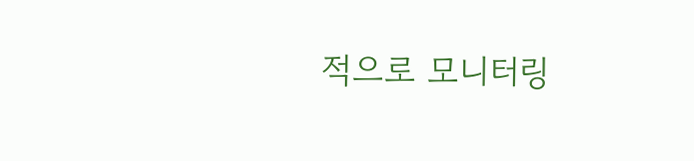적으로 모니터링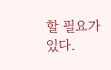할 필요가 있다.